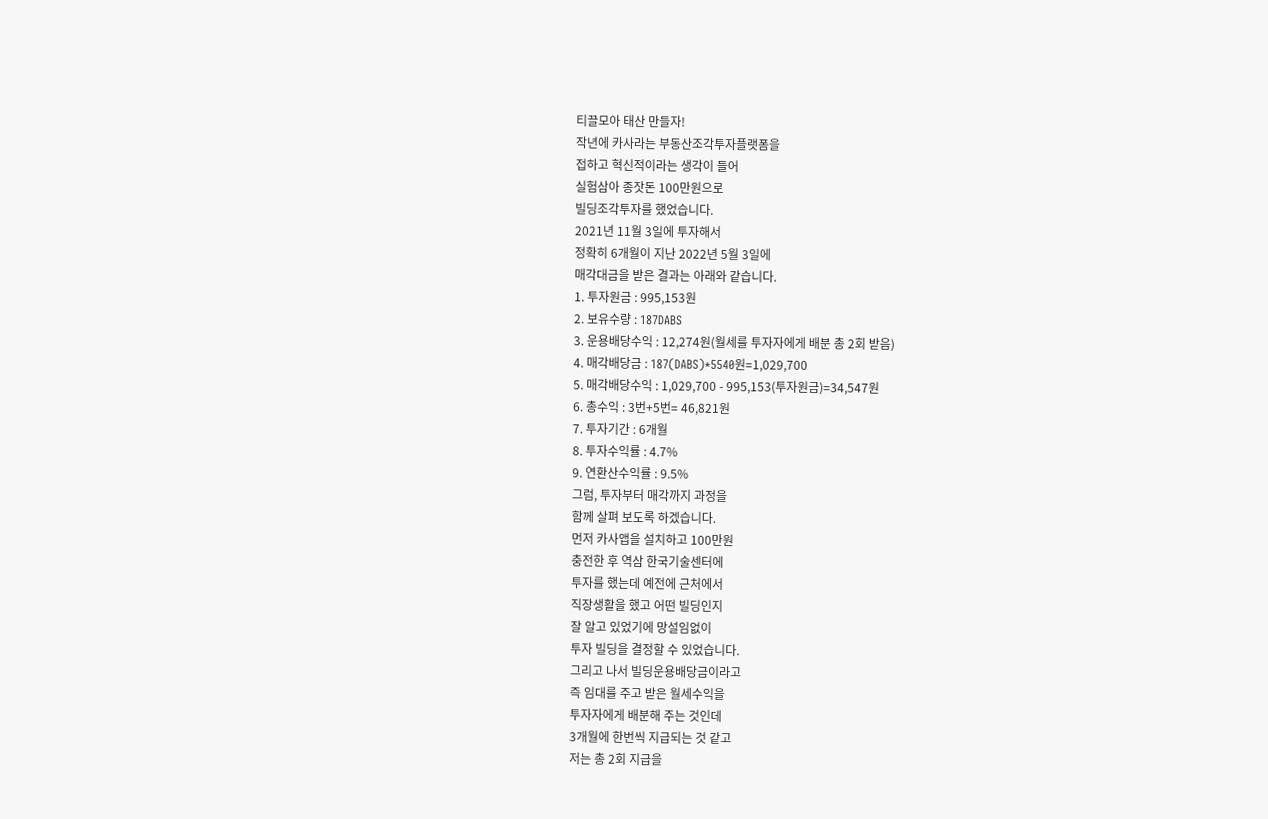티끌모아 태산 만들자!
작년에 카사라는 부동산조각투자플랫폼을
접하고 혁신적이라는 생각이 들어
실험삼아 종잣돈 100만원으로
빌딩조각투자를 했었습니다.
2021년 11월 3일에 투자해서
정확히 6개월이 지난 2022년 5월 3일에
매각대금을 받은 결과는 아래와 같습니다.
1. 투자원금 : 995,153원
2. 보유수량 : 187DABS
3. 운용배당수익 : 12,274원(월세를 투자자에게 배분 총 2회 받음)
4. 매각배당금 : 187(DABS)*5540원=1,029,700
5. 매각배당수익 : 1,029,700 - 995,153(투자원금)=34,547원
6. 총수익 : 3번+5번= 46,821원
7. 투자기간 : 6개월
8. 투자수익률 : 4.7%
9. 연환산수익률 : 9.5%
그럼, 투자부터 매각까지 과정을
함께 살펴 보도록 하겠습니다.
먼저 카사앱을 설치하고 100만원
충전한 후 역삼 한국기술센터에
투자를 했는데 예전에 근처에서
직장생활을 했고 어떤 빌딩인지
잘 알고 있었기에 망설임없이
투자 빌딩을 결정할 수 있었습니다.
그리고 나서 빌딩운용배당금이라고
즉 임대를 주고 받은 월세수익을
투자자에게 배분해 주는 것인데
3개월에 한번씩 지급되는 것 같고
저는 총 2회 지급을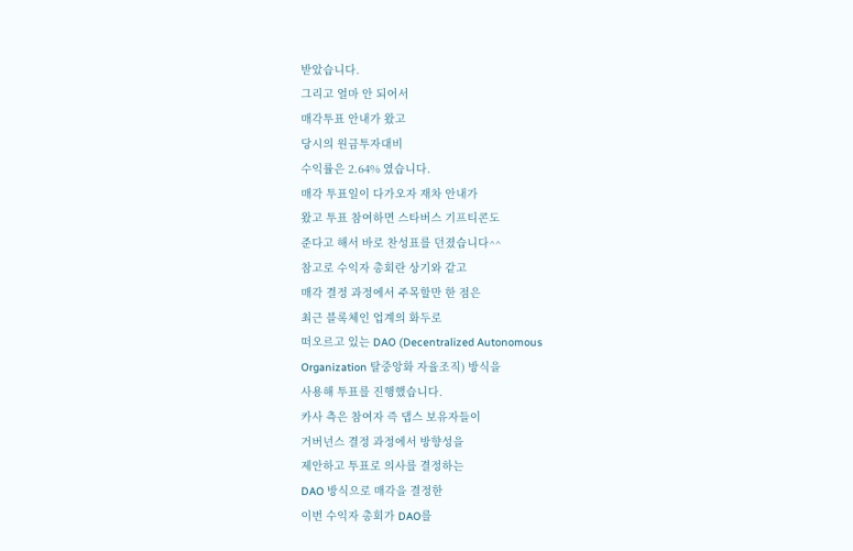받았습니다.
그리고 얼마 안 되어서
매각투표 안내가 왔고
당시의 원금투자대비
수익률은 2.64% 였습니다.
매각 투표일이 다가오자 재차 안내가
왔고 투표 참여하면 스타버스 기프티콘도
준다고 해서 바로 찬성표를 던졌습니다^^
참고로 수익자 총회란 상기와 같고
매각 결정 과정에서 주목할만 한 점은
최근 블록체인 업계의 화두로
떠오르고 있는 DAO (Decentralized Autonomous
Organization 탈중앙화 자율조직) 방식을
사용해 투표를 진행했습니다.
카사 측은 참여자 즉 댑스 보유자들이
거버넌스 결정 과정에서 방향성을
제안하고 투표로 의사를 결정하는
DAO 방식으로 매각을 결정한
이번 수익자 총회가 DAO를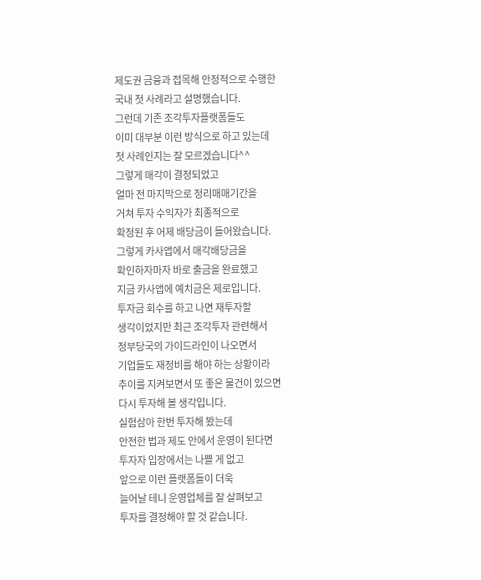제도권 금융과 접목해 안정적으로 수행한
국내 첫 사례라고 설명했습니다.
그런데 기존 조각투자플랫폼들도
이미 대부분 이런 방식으로 하고 있는데
첫 사례인지는 잘 모르겠습니다^^
그렇게 매각이 결정되었고
얼마 전 마지막으로 정리매매기간을
거쳐 투자 수익자가 최종적으로
확정된 후 어제 배당금이 들어왔습니다.
그렇게 카사앱에서 매각배당금을
확인하자마자 바로 출금을 완료했고
지금 카사앱에 예치금은 제로입니다.
투자금 회수를 하고 나면 재투자할
생각이었지만 최근 조각투자 관련해서
정부당국의 가이드라인이 나오면서
기업들도 재정비를 해야 하는 상황이라
추이를 지켜보면서 또 좋은 물건이 있으면
다시 투자해 볼 생각입니다.
실험삼아 한번 투자해 봤는데
안전한 법과 제도 안에서 운영이 된다면
투자자 입장에서는 나쁠 게 없고
앞으로 이런 플랫폼들이 더욱
늘어날 테니 운영업체를 잘 살펴보고
투자를 결정해야 할 것 같습니다.